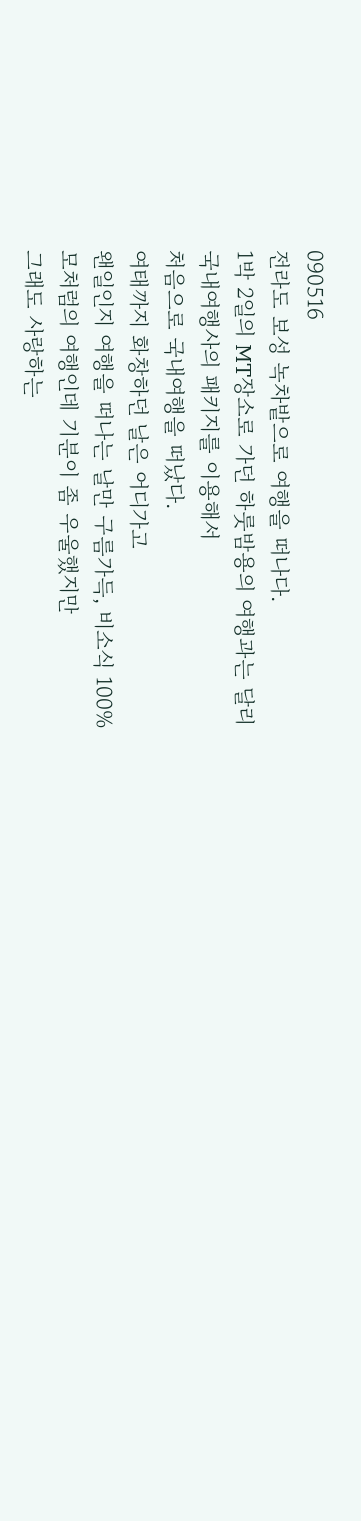090516
전라도 보성 녹차밭으로 여행을 떠나다.
1박 2일의 MT장소로 가던 하룻밤용의 여행과는 달리
국내여행사의 패키지를 이용해서
처음으로 국내여행을 떠났다.
여태까지 화창하던 날은 어디가고
왠일인지 여행을 떠나는 날만 구름가득, 비소식 100%
모처럼의 여행인데 기분이 좀 우울했지만
그래도 사랑하는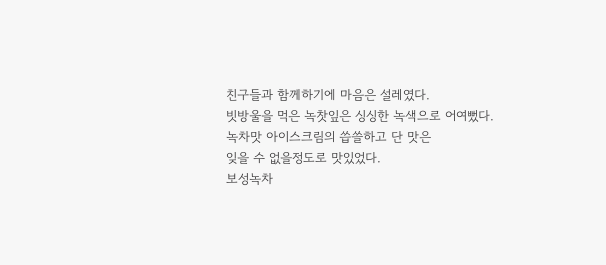친구들과 함께하기에 마음은 설레였다.
빗방울을 먹은 녹찻잎은 싱싱한 녹색으로 어여뻤다.
녹차맛 아이스크림의 씁쓸하고 단 맛은
잊을 수 없을정도로 맛있었다.
보성녹차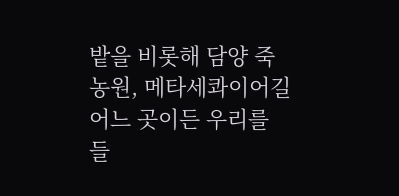밭을 비롯해 담양 죽농원, 메타세콰이어길
어느 곳이든 우리를 들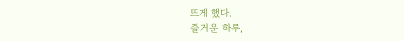뜨게 했다.
즐거운 하루,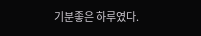기분좋은 하루였다.